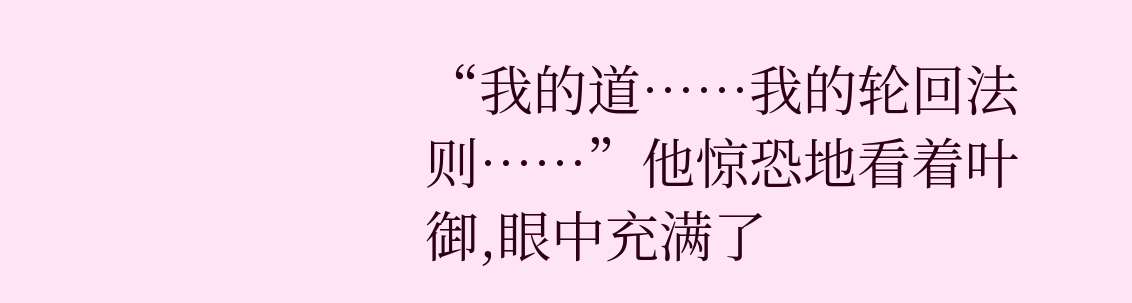“我的道……我的轮回法则……”他惊恐地看着叶御,眼中充满了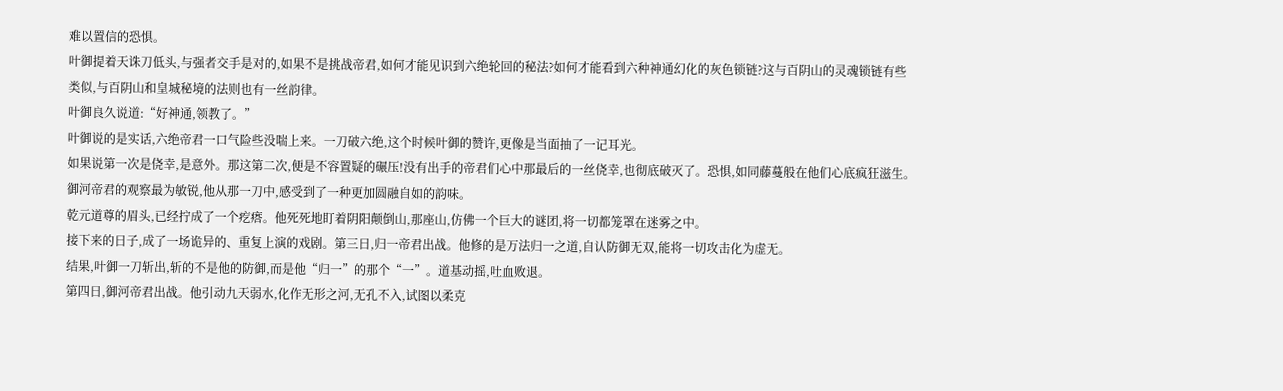难以置信的恐惧。
叶御提着天诛刀低头,与强者交手是对的,如果不是挑战帝君,如何才能见识到六绝轮回的秘法?如何才能看到六种神通幻化的灰色锁链?这与百阴山的灵魂锁链有些类似,与百阴山和皇城秘境的法则也有一丝韵律。
叶御良久说道:“好神通,领教了。”
叶御说的是实话,六绝帝君一口气险些没喘上来。一刀破六绝,这个时候叶御的赞许,更像是当面抽了一记耳光。
如果说第一次是侥幸,是意外。那这第二次,便是不容置疑的碾压!没有出手的帝君们心中那最后的一丝侥幸,也彻底破灭了。恐惧,如同藤蔓般在他们心底疯狂滋生。
御河帝君的观察最为敏锐,他从那一刀中,感受到了一种更加圆融自如的韵味。
乾元道尊的眉头,已经拧成了一个疙瘩。他死死地盯着阴阳颠倒山,那座山,仿佛一个巨大的谜团,将一切都笼罩在迷雾之中。
接下来的日子,成了一场诡异的、重复上演的戏剧。第三日,归一帝君出战。他修的是万法归一之道,自认防御无双,能将一切攻击化为虚无。
结果,叶御一刀斩出,斩的不是他的防御,而是他“归一”的那个“一”。道基动摇,吐血败退。
第四日,御河帝君出战。他引动九天弱水,化作无形之河,无孔不入,试图以柔克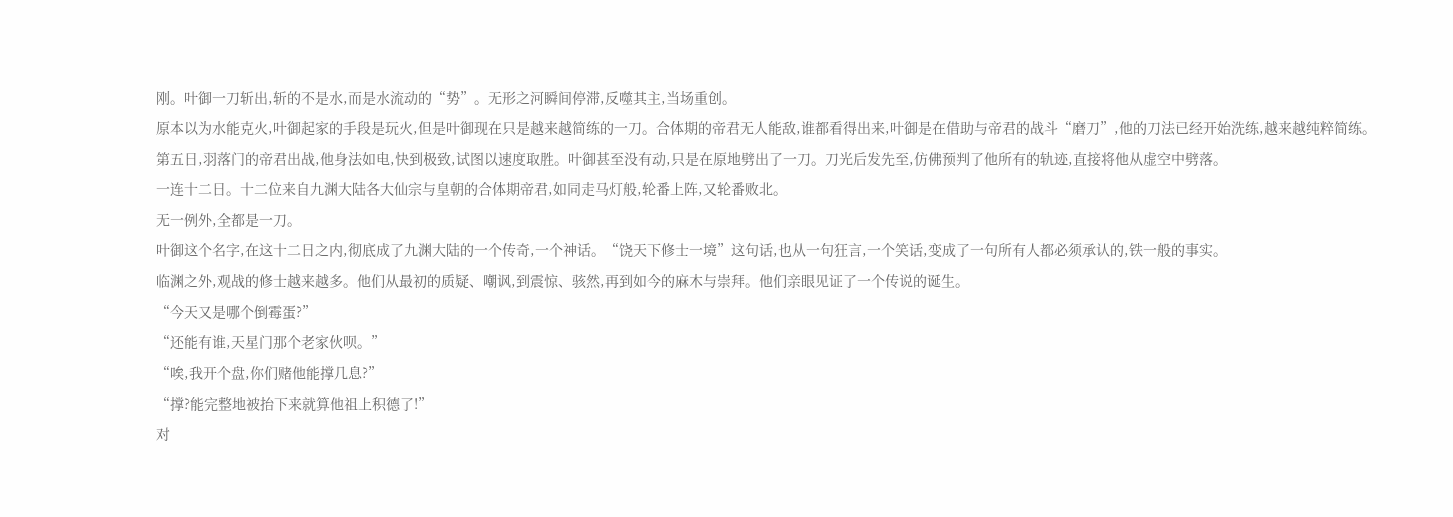刚。叶御一刀斩出,斩的不是水,而是水流动的“势”。无形之河瞬间停滞,反噬其主,当场重创。
原本以为水能克火,叶御起家的手段是玩火,但是叶御现在只是越来越简练的一刀。合体期的帝君无人能敌,谁都看得出来,叶御是在借助与帝君的战斗“磨刀”,他的刀法已经开始洗练,越来越纯粹简练。
第五日,羽落门的帝君出战,他身法如电,快到极致,试图以速度取胜。叶御甚至没有动,只是在原地劈出了一刀。刀光后发先至,仿佛预判了他所有的轨迹,直接将他从虚空中劈落。
一连十二日。十二位来自九渊大陆各大仙宗与皇朝的合体期帝君,如同走马灯般,轮番上阵,又轮番败北。
无一例外,全都是一刀。
叶御这个名字,在这十二日之内,彻底成了九渊大陆的一个传奇,一个神话。“饶天下修士一境”这句话,也从一句狂言,一个笑话,变成了一句所有人都必须承认的,铁一般的事实。
临渊之外,观战的修士越来越多。他们从最初的质疑、嘲讽,到震惊、骇然,再到如今的麻木与崇拜。他们亲眼见证了一个传说的诞生。
“今天又是哪个倒霉蛋?”
“还能有谁,天星门那个老家伙呗。”
“唉,我开个盘,你们赌他能撑几息?”
“撑?能完整地被抬下来就算他祖上积德了!”
对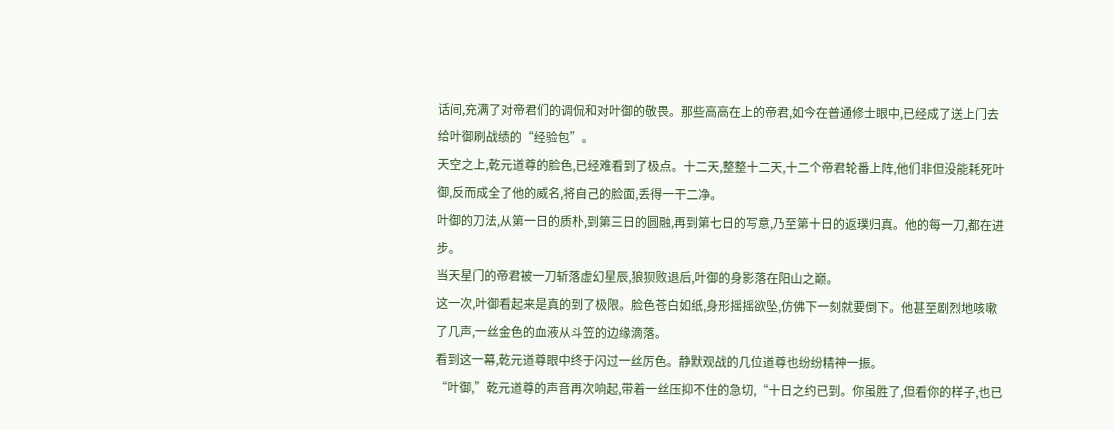话间,充满了对帝君们的调侃和对叶御的敬畏。那些高高在上的帝君,如今在普通修士眼中,已经成了送上门去给叶御刷战绩的“经验包”。
天空之上,乾元道尊的脸色,已经难看到了极点。十二天,整整十二天,十二个帝君轮番上阵,他们非但没能耗死叶御,反而成全了他的威名,将自己的脸面,丢得一干二净。
叶御的刀法,从第一日的质朴,到第三日的圆融,再到第七日的写意,乃至第十日的返璞归真。他的每一刀,都在进步。
当天星门的帝君被一刀斩落虚幻星辰,狼狈败退后,叶御的身影落在阳山之巅。
这一次,叶御看起来是真的到了极限。脸色苍白如纸,身形摇摇欲坠,仿佛下一刻就要倒下。他甚至剧烈地咳嗽了几声,一丝金色的血液从斗笠的边缘滴落。
看到这一幕,乾元道尊眼中终于闪过一丝厉色。静默观战的几位道尊也纷纷精神一振。
“叶御,”乾元道尊的声音再次响起,带着一丝压抑不住的急切,“十日之约已到。你虽胜了,但看你的样子,也已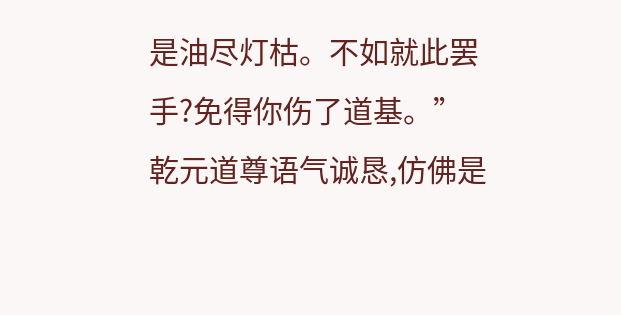是油尽灯枯。不如就此罢手?免得你伤了道基。”
乾元道尊语气诚恳,仿佛是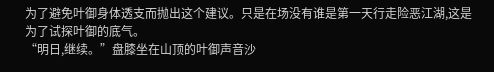为了避免叶御身体透支而抛出这个建议。只是在场没有谁是第一天行走险恶江湖,这是为了试探叶御的底气。
“明日,继续。”盘膝坐在山顶的叶御声音沙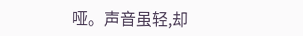哑。声音虽轻,却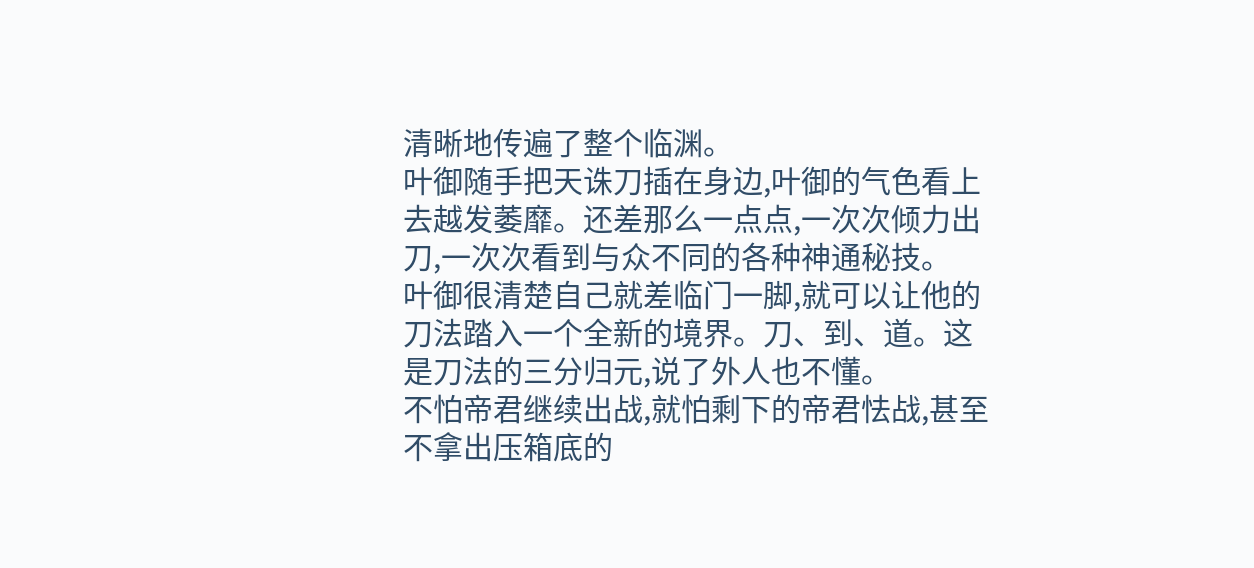清晰地传遍了整个临渊。
叶御随手把天诛刀插在身边,叶御的气色看上去越发萎靡。还差那么一点点,一次次倾力出刀,一次次看到与众不同的各种神通秘技。
叶御很清楚自己就差临门一脚,就可以让他的刀法踏入一个全新的境界。刀、到、道。这是刀法的三分归元,说了外人也不懂。
不怕帝君继续出战,就怕剩下的帝君怯战,甚至不拿出压箱底的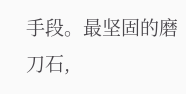手段。最坚固的磨刀石,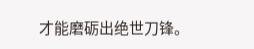才能磨砺出绝世刀锋。